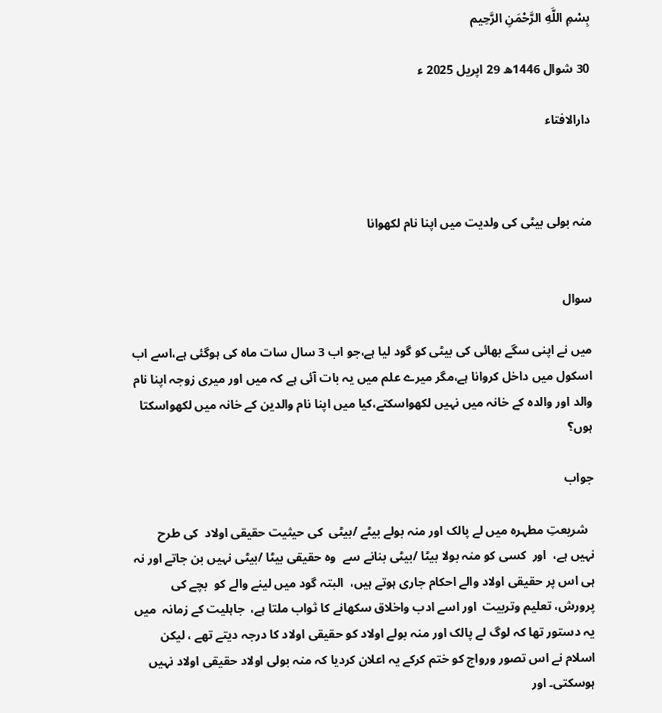بِسْمِ اللَّهِ الرَّحْمَنِ الرَّحِيم

30 شوال 1446ھ 29 اپریل 2025 ء

دارالافتاء



منہ بولی بیٹی کی ولدیت میں اپنا نام لکھوانا


سوال

میں نے اپنی سگے بھائی کی بیٹی کو گود لیا ہے،جو اب 3 سال سات ماہ کی ہوگئی ہے،اسے اب اسکول میں داخل کروانا ہے،مگر میرے علم میں یہ بات آئی ہے کہ میں اور میری زوجہ اپنا نام والد اور والدہ کے خانہ میں نہیں لکھواسکتے،کیا میں اپنا نام والدین کے خانہ میں لکھواسکتا ہوں؟

جواب

  شریعتِ مطہرہ میں لے پالک اور منہ بولے بیٹے /بیٹی  کی حیثیت حقیقی اولاد  کی طرح نہیں ہے،  اور  کسی کو منہ بولا بیٹا /بیٹی بنانے سے  وہ حقیقی بیٹا /بیٹی نہیں بن جاتے اور نہ ہی اس پر حقیقی اولاد والے احکام جاری ہوتے ہیں،  البتہ گود میں لینے والے کو  بچے کی  پرورش، تعلیم وتربیت  اور اسے ادب واخلاق سکھانے کا ثواب ملتا ہے،  جاہلیت کے زمانہ  میں  یہ دستور تھا کہ لوگ لے پالک اور منہ بولے اولاد کو حقیقی اولاد کا درجہ دیتے تھے ، لیکن اسلام نے اس تصور ورواج کو ختم کرکے یہ اعلان کردیا کہ منہ بولی اولاد حقیقی اولاد نہیں ہوسکتی۔ اور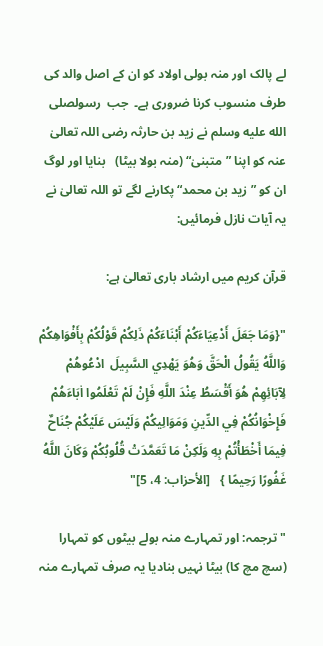لے پالک اور منہ بولی اولاد کو ان کے اصل والد کی طرف منسوب کرنا ضروری ہے۔  جب  رسولصلى الله عليه وسلم نے زید بن حارثہ رضی اللہ تعالیٰ عنہ کو اپنا ”متبنیٰ“ (منہ بولا بیٹا)   بنایا اور لوگ ان کو ”زید بن محمد“ پکارنے لگے تو اللہ تعالیٰ نے یہ آیات نازل فرمائیں:

قرآن کریم میں ارشاد باری تعالیٰ ہے:

"{وَمَا جَعَلَ أَدْعِيَاءَكُمْ أَبْنَاءَكُمْ ذَلِكُمْ قَوْلُكُمْ بِأَفْوَاهِكُمْ وَاللَّهُ يَقُولُ الْحَقَّ وَهُوَ يَهْدِي السَّبِيلَ  ادْعُوهُمْ لِآبَائِهِمْ هُوَ أَقْسَطُ عِنْدَ اللَّهِ فَإِنْ لَمْ تَعْلَمُوا اٰبَاءَهُمْ فَإِخْوَانُكُمْ فِي الدِّينِ وَمَوَالِيكُمْ وَلَيْسَ عَلَيْكُمْ جُنَاحٌ فِيمَا أَخْطَأْتُمْ بِهِ وَلَكِنْ مَا تَعَمَّدَتْ قُلُوبُكُمْ وَكَانَ اللَّهُ غَفُورًا رَحِيمًا }   [الأحزاب: 4، 5]"

"ترجمہ: اور تمہارے منہ بولے بیٹوں کو تمہارا (سچ مچ کا) بیٹا نہیں بنادیا یہ صرف تمہارے منہ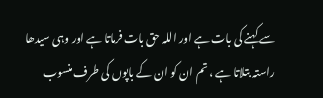سے کہنے کی بات ہے اور اللہ حق بات فرماتا ہے اور وہی سیدھا راستہ بتلاتا ہے ، تم ان کو ان کے باپوں کی طرف منسوب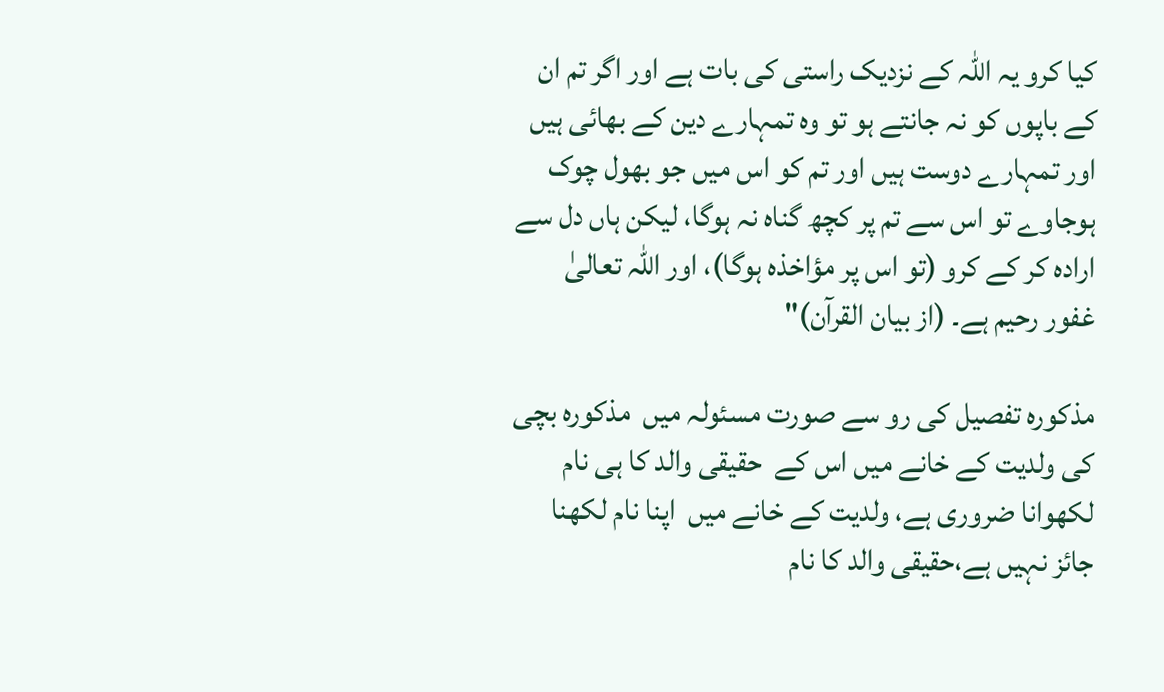کیا کرو یہ اللہ کے نزدیک راستی کی بات ہے اور اگر تم ان کے باپوں کو نہ جانتے ہو تو وہ تمہارے دین کے بھائی ہیں اور تمہارے دوست ہیں اور تم کو اس میں جو بھول چوک ہوجاوے تو اس سے تم پر کچھ گناہ نہ ہوگا، لیکن ہاں دل سے ارادہ کر کے کرو (تو اس پر مؤاخذہ ہوگا)، اور اللہ تعالیٰ غفور رحیم ہے۔ (از بیان القرآن)"

مذکورہ تفصیل کی رو سے صورت مسئولہ میں  مذکورہ بچی  کی ولدیت کے خانے میں اس کے  حقیقی والد کا ہی نام لکھوانا ضروری ہے، ولدیت کے خانے میں  اپنا نام لکھنا جائز نہیں ہے،حقیقی والد کا نام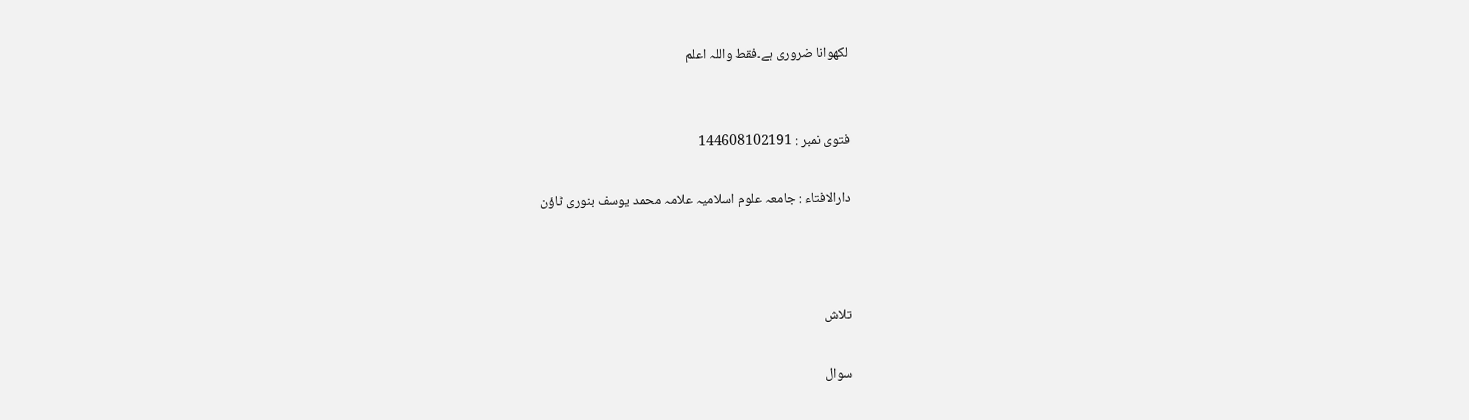لکھوانا ضروری ہے۔فقط واللہ اعلم


فتوی نمبر : 144608102191

دارالافتاء : جامعہ علوم اسلامیہ علامہ محمد یوسف بنوری ٹاؤن



تلاش

سوال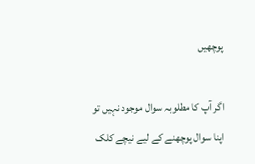پوچھیں

اگر آپ کا مطلوبہ سوال موجود نہیں تو اپنا سوال پوچھنے کے لیے نیچے کلک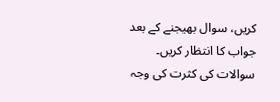کریں، سوال بھیجنے کے بعد جواب کا انتظار کریں۔ سوالات کی کثرت کی وجہ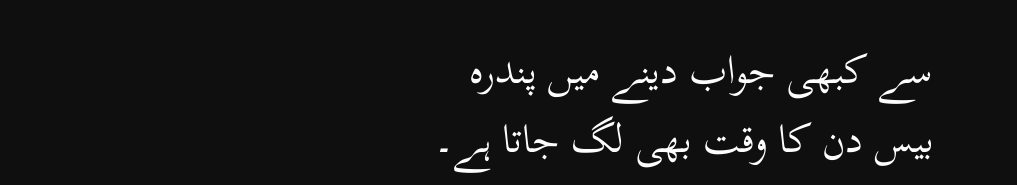سے کبھی جواب دینے میں پندرہ بیس دن کا وقت بھی لگ جاتا ہے۔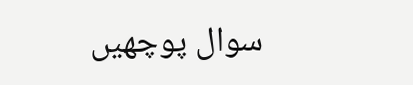سوال پوچھیں